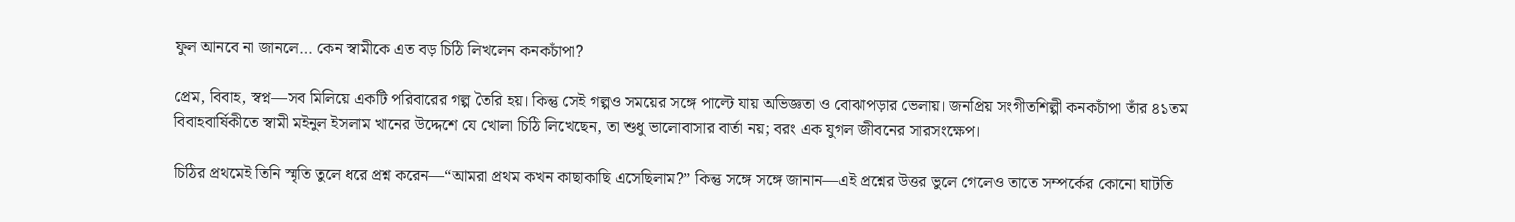ফুল আনবে না জানলে… কেন স্বামীকে এত বড় চিঠি লিখলেন কনকচাঁপা?

প্রেম, বিবাহ, স্বপ্ন—সব মিলিয়ে একটি পরিবারের গল্প তৈরি হয়। কিন্তু সেই গল্পও সময়ের সঙ্গে পাল্টে যায় অভিজ্ঞতা ও বোঝাপড়ার ভেলায়। জনপ্রিয় সংগীতশিল্পী কনকচাঁপা তাঁর ৪১তম বিবাহবার্ষিকীতে স্বামী মইনুল ইসলাম খানের উদ্দেশে যে খোলা চিঠি লিখেছেন, তা শুধু ভালোবাসার বার্তা নয়; বরং এক যুগল জীবনের সারসংক্ষেপ।

চিঠির প্রথমেই তিনি স্মৃতি তুলে ধরে প্রশ্ন করেন—“আমরা প্রথম কখন কাছাকাছি এসেছিলাম?” কিন্তু সঙ্গে সঙ্গে জানান—এই প্রশ্নের উত্তর ভুলে গেলেও তাতে সম্পর্কের কোনো ঘাটতি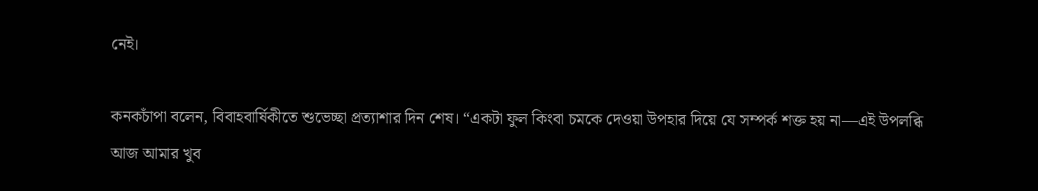নেই।

কনকচাঁপা বলেন, বিবাহবার্ষিকীতে শুভেচ্ছা প্রত্যাশার দিন শেষ। “একটা ফুল কিংবা চমকে দেওয়া উপহার দিয়ে যে সম্পর্ক শক্ত হয় না—এই উপলব্ধি আজ আমার খুব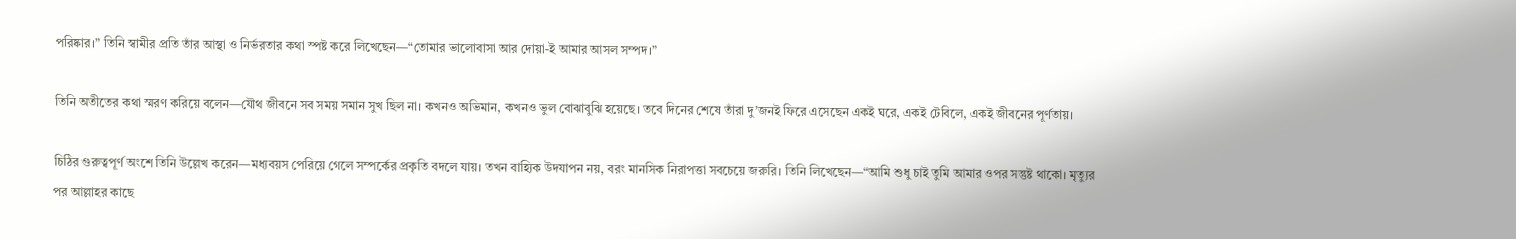পরিষ্কার।” তিনি স্বামীর প্রতি তাঁর আস্থা ও নির্ভরতার কথা স্পষ্ট করে লিখেছেন—“তোমার ভালোবাসা আর দোয়া-ই আমার আসল সম্পদ।”

তিনি অতীতের কথা স্মরণ করিয়ে বলেন—যৌথ জীবনে সব সময় সমান সুখ ছিল না। কখনও অভিমান, কখনও ভুল বোঝাবুঝি হয়েছে। তবে দিনের শেষে তাঁরা দু’জনই ফিরে এসেছেন একই ঘরে, একই টেবিলে, একই জীবনের পূর্ণতায়।

চিঠির গুরুত্বপূর্ণ অংশে তিনি উল্লেখ করেন—মধ্যবয়স পেরিয়ে গেলে সম্পর্কের প্রকৃতি বদলে যায়। তখন বাহ্যিক উদযাপন নয়, বরং মানসিক নিরাপত্তা সবচেয়ে জরুরি। তিনি লিখেছেন—“আমি শুধু চাই তুমি আমার ওপর সন্তুষ্ট থাকো। মৃত্যুর পর আল্লাহর কাছে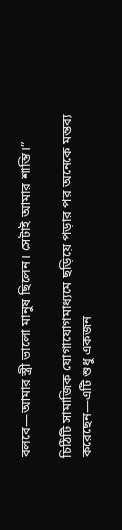বলবে—আমার স্ত্রী ভালো মানুষ ছিলেন। সেটাই আমার শান্তি।”

চিঠিটি সামাজিক যোগাযোগমাধ্যমে ছড়িয়ে পড়ার পর অনেকে মন্তব্য করেছেন—এটি শুধু একজন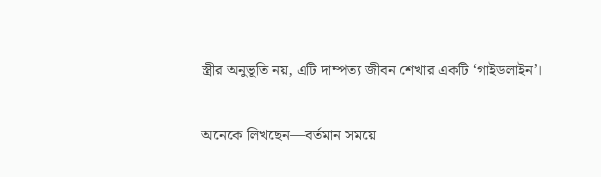স্ত্রীর অনুভূতি নয়, এটি দাম্পত্য জীবন শেখার একটি ‘গাইডলাইন’।

অনেকে লিখছেন—বর্তমান সময়ে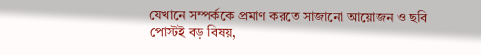যেখানে সম্পর্ককে প্রমাণ করতে সাজানো আয়োজন ও ছবি পোস্টই বড় বিষয়,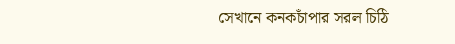সেখানে কনকচাঁপার সরল চিঠি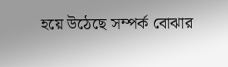হয়ে উঠেছে সম্পর্ক বোঝার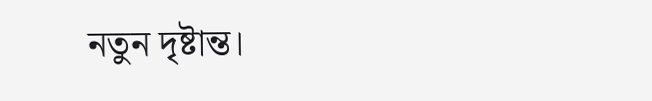নতুন দৃষ্টান্ত।